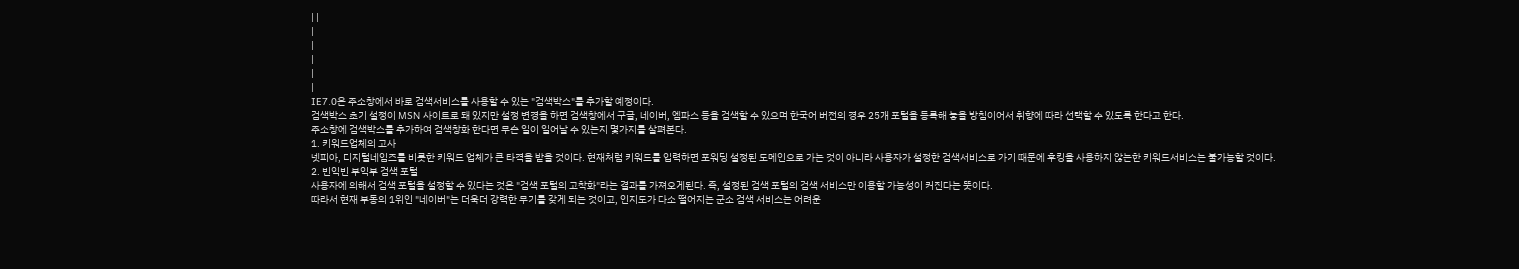| |
|
|
|
|
|
IE7.0은 주소창에서 바로 검색서비스를 사용할 수 있는 "검색박스"를 추가할 예정이다.
검색박스 초기 설정이 MSN 사이트로 돼 있지만 설정 변경을 하면 검색창에서 구글, 네이버, 엠파스 등을 검색할 수 있으며 한국어 버전의 경우 25개 포털을 등록해 놓을 방침이어서 취향에 따라 선택할 수 있도록 한다고 한다.
주소창에 검색박스를 추가하여 검색창화 한다면 무슨 일이 일어날 수 있는지 몇가지를 살펴본다.
1. 키워드업체의 고사
넷피아, 디지털네임즈를 비롯한 키워드 업체가 큰 타격을 받을 것이다. 현재처럼 키워드를 입력하면 포워딩 설정된 도메인으로 가는 것이 아니라 사용자가 설정한 검색서비스로 가기 때문에 후킹을 사용하지 않는한 키워드서비스는 불가능할 것이다.
2. 빈익빈 부익부 검색 포털
사용자에 의해서 검색 포털을 설정할 수 있다는 것은 "검색 포털의 고착화"라는 결과를 가져오게된다. 즉, 설정된 검색 포털의 검색 서비스만 이용할 가능성이 커진다는 뜻이다.
따라서 현재 부동의 1위인 "네이버"는 더욱더 강력한 무기를 갖게 되는 것이고, 인지도가 다소 떨어지는 군소 검색 서비스는 어려운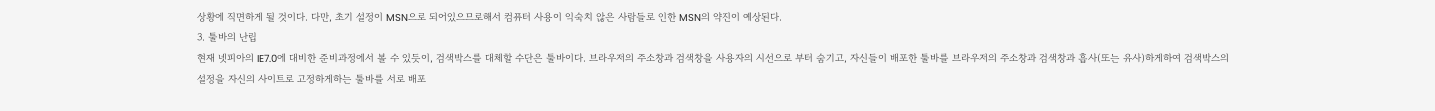상황에 직면하게 될 것이다. 다만, 초기 설정이 MSN으로 되어있으므로해서 컴퓨터 사용이 익숙치 않은 사람들로 인한 MSN의 약진이 예상된다.
3. 툴바의 난립
현재 넷피아의 IE7.0에 대비한 준비과정에서 볼 수 있듯이, 검색박스를 대체할 수단은 툴바이다. 브라우저의 주소창과 검색창을 사용자의 시선으로 부터 숨기고, 자신들이 배포한 툴바를 브라우저의 주소창과 검색창과 흡사(또는 유사)하게하여 검색박스의 설정을 자신의 사이트로 고정하게하는 툴바를 서로 배포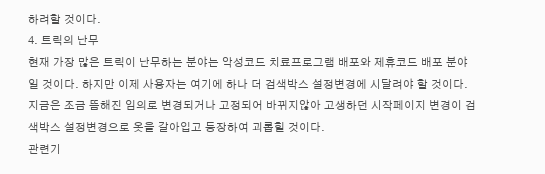하려할 것이다.
4. 트릭의 난무
현재 가장 많은 트릭이 난무하는 분야는 악성코드 치료프로그램 배포와 제휴코드 배포 분야일 것이다. 하지만 이제 사용자는 여기에 하나 더 검색박스 설정변경에 시달려야 할 것이다. 지금은 조금 뜸해진 임의로 변경되거나 고정되어 바뀌지않아 고생하던 시작페이지 변경이 검색박스 설정변경으로 옷을 갈아입고 등장하여 괴롭힐 것이다.
관련기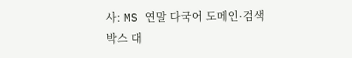사: MS 연말 다국어 도메인·검색박스 대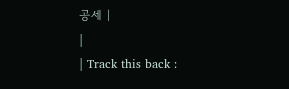공세 |
|
| Track this back :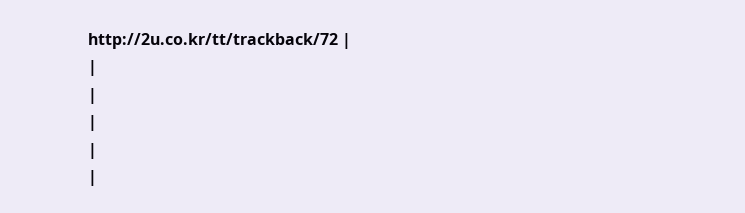http://2u.co.kr/tt/trackback/72 |
|
|
|
|
|